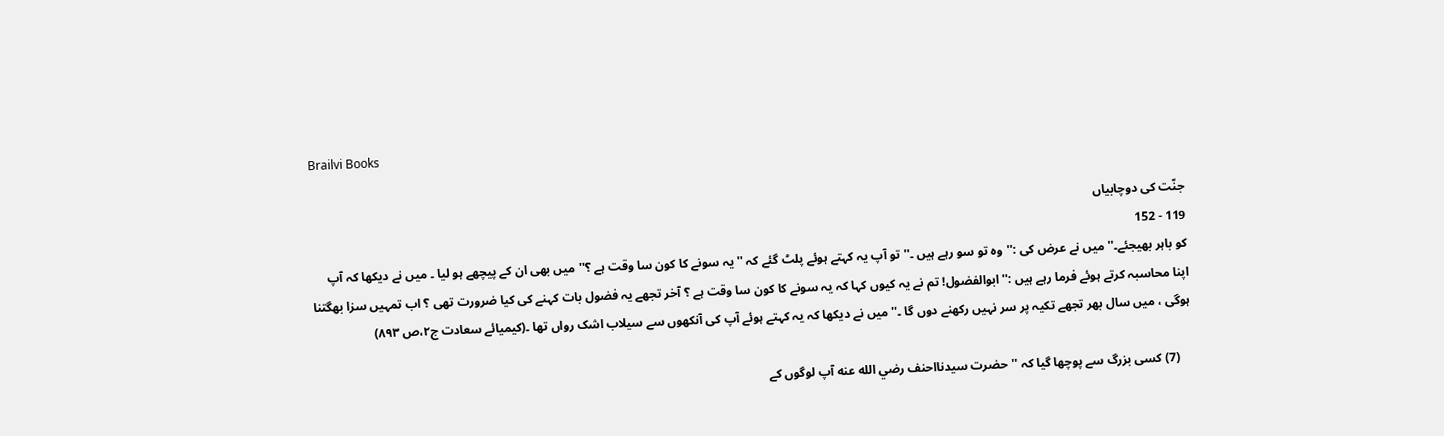Brailvi Books

جنّت کی دوچابیاں
119 - 152
کو باہر بھیجئے۔'' میں نے عرض کی :''وہ تو سو رہے ہیں ۔'' تو آپ یہ کہتے ہوئے پلٹ گئے کہ ''یہ سونے کا کون سا وقت ہے ؟''میں بھی ان کے پیچھے ہو لیا ۔ میں نے دیکھا کہ آپ اپنا محاسبہ کرتے ہوئے فرما رہے ہیں :''ابوالفضول! تم نے یہ کیوں کہا کہ یہ سونے کا کون سا وقت ہے ؟ آخر تجھے یہ فضول بات کہنے کی کیا ضرورت تھی ؟ اب تمہیں سزا بھگتنا ہوگی ، میں سال بھر تجھے تکیہ پر سر نہیں رکھنے دوں گا ۔'' میں نے دیکھا کہ یہ کہتے ہوئے آپ کی آنکھوں سے سیلاب اشک رواں تھا ۔(کیمیائے سعادت ج۲،ص ۸۹۳)

    (7) کسی بزرگ سے پوچھا گیا کہ ''حضرت سیدنااحنف رضي الله عنه آپ لوگوں کے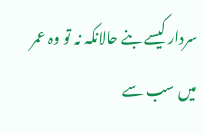سردار کیسے بنے حالانکہ نہ تو وہ عمر میں سب سے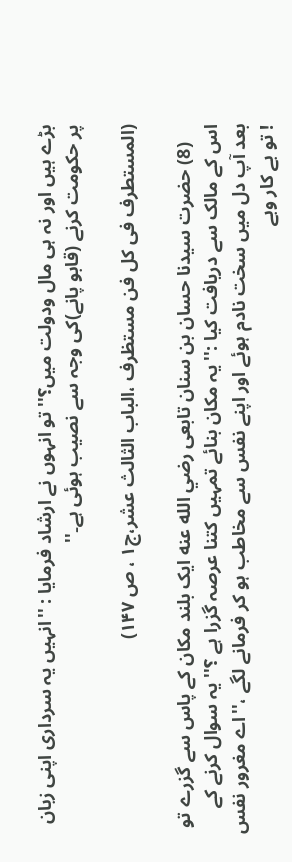بڑے ہیں اور نہ ہی مال ودولت میں؟'' تو انہوں نے ارشاد فرمایا : ''انہیں یہ سرداری اپنی زبان پر حکومت کرنے (قابو پانے)کی وجہ سے نصیب ہوئی ہے۔''

(المستطرف فی کل فن مستظرف ،الباب الثالث عشر،ج۱ ، ص ۱۴۷)

    (8) حضرت سیدنا حسان بن سنان تابعی رضي الله عنه ایک بلند مکان کے پاس سے گزرے تو اس کے مالک سے دریافت کیا :''یہ مکان بنائے تمہیں کتنا عرصہ گزرا ہے ؟'' یہ سوال کرنے کے بعد آپ دل میں سخت نادم ہوئے اور اپنے نفس سے مخاطب ہو کر فرمانے لگے ،''اے مغرور نفس ! تو بے کار وبے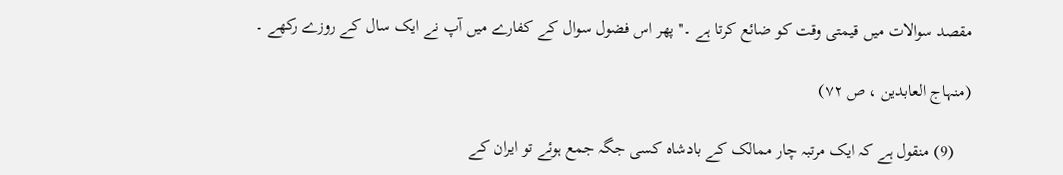مقصد سوالات میں قیمتی وقت کو ضائع کرتا ہے ۔'' پھر اس فضول سوال کے کفارے میں آپ نے ایک سال کے روزے رکھے ۔

(منہاج العابدین ، ص ۷۲)

    (9) منقول ہے کہ ایک مرتبہ چار ممالک کے بادشاہ کسی جگہ جمع ہوئے تو ایران کے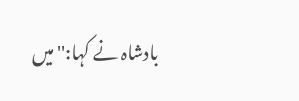بادشاہ نے کہا:''میں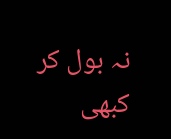نہ بول کر کبھی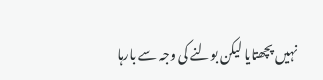نہیں پچھتایا لیکن بولنے کی وجہ سے بارہا